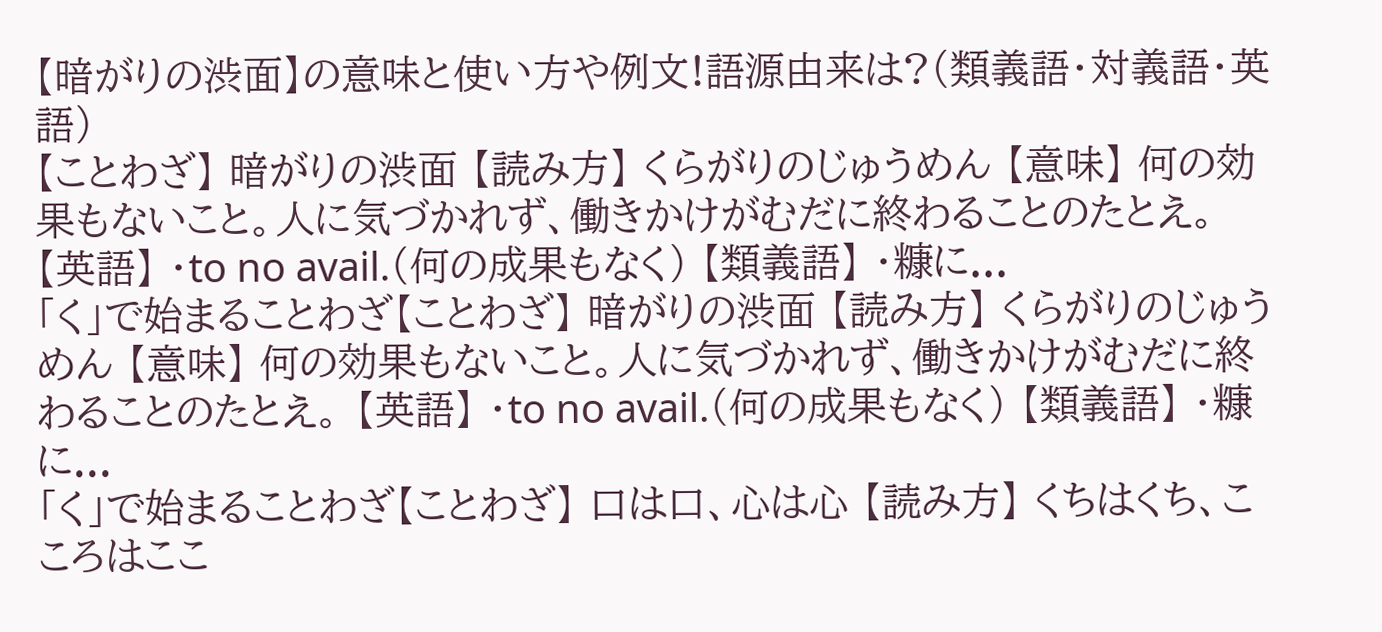【暗がりの渋面】の意味と使い方や例文!語源由来は?(類義語・対義語・英語)
【ことわざ】 暗がりの渋面 【読み方】 くらがりのじゅうめん 【意味】 何の効果もないこと。人に気づかれず、働きかけがむだに終わることのたとえ。 【英語】 ・to no avail.(何の成果もなく) 【類義語】 ・糠に...
「く」で始まることわざ【ことわざ】 暗がりの渋面 【読み方】 くらがりのじゅうめん 【意味】 何の効果もないこと。人に気づかれず、働きかけがむだに終わることのたとえ。 【英語】 ・to no avail.(何の成果もなく) 【類義語】 ・糠に...
「く」で始まることわざ【ことわざ】 口は口、心は心 【読み方】 くちはくち、こころはここ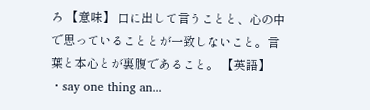ろ 【意味】 口に出して言うことと、心の中で思っていることとが一致しないこと。言葉と本心とが裏腹であること。 【英語】 ・say one thing an...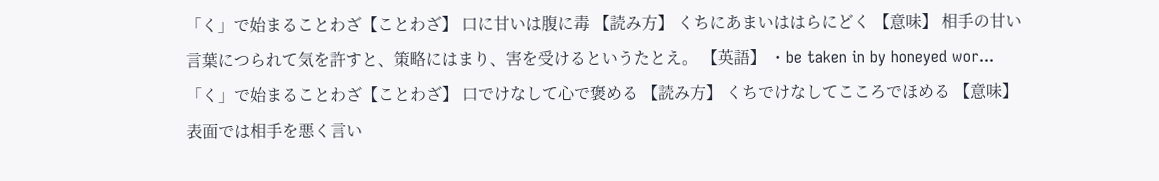「く」で始まることわざ【ことわざ】 口に甘いは腹に毒 【読み方】 くちにあまいははらにどく 【意味】 相手の甘い言葉につられて気を許すと、策略にはまり、害を受けるというたとえ。 【英語】 ・be taken in by honeyed wor...
「く」で始まることわざ【ことわざ】 口でけなして心で褒める 【読み方】 くちでけなしてこころでほめる 【意味】 表面では相手を悪く言い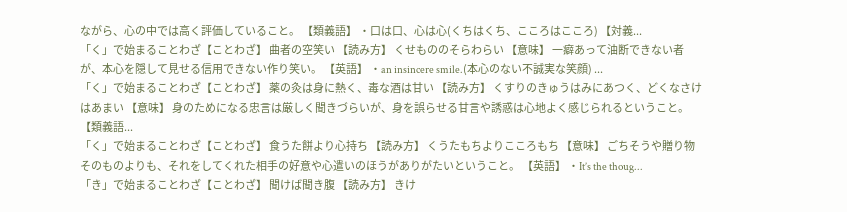ながら、心の中では高く評価していること。 【類義語】 ・口は口、心は心(くちはくち、こころはこころ) 【対義...
「く」で始まることわざ【ことわざ】 曲者の空笑い 【読み方】 くせもののそらわらい 【意味】 一癖あって油断できない者が、本心を隠して見せる信用できない作り笑い。 【英語】 ・an insincere smile.(本心のない不誠実な笑顔) ...
「く」で始まることわざ【ことわざ】 薬の灸は身に熱く、毒な酒は甘い 【読み方】 くすりのきゅうはみにあつく、どくなさけはあまい 【意味】 身のためになる忠言は厳しく聞きづらいが、身を誤らせる甘言や誘惑は心地よく感じられるということ。 【類義語...
「く」で始まることわざ【ことわざ】 食うた餅より心持ち 【読み方】 くうたもちよりこころもち 【意味】 ごちそうや贈り物そのものよりも、それをしてくれた相手の好意や心遣いのほうがありがたいということ。 【英語】 ・It’s the thoug...
「き」で始まることわざ【ことわざ】 聞けば聞き腹 【読み方】 きけ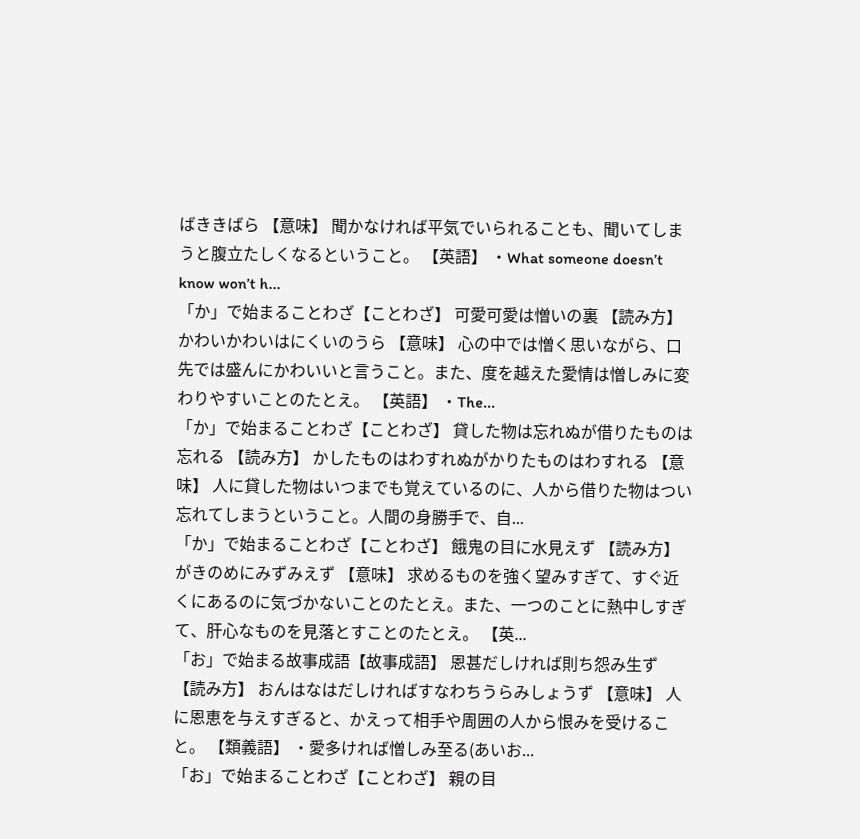ばききばら 【意味】 聞かなければ平気でいられることも、聞いてしまうと腹立たしくなるということ。 【英語】 ・What someone doesn’t know won’t h...
「か」で始まることわざ【ことわざ】 可愛可愛は憎いの裏 【読み方】 かわいかわいはにくいのうら 【意味】 心の中では憎く思いながら、口先では盛んにかわいいと言うこと。また、度を越えた愛情は憎しみに変わりやすいことのたとえ。 【英語】 ・The...
「か」で始まることわざ【ことわざ】 貸した物は忘れぬが借りたものは忘れる 【読み方】 かしたものはわすれぬがかりたものはわすれる 【意味】 人に貸した物はいつまでも覚えているのに、人から借りた物はつい忘れてしまうということ。人間の身勝手で、自...
「か」で始まることわざ【ことわざ】 餓鬼の目に水見えず 【読み方】 がきのめにみずみえず 【意味】 求めるものを強く望みすぎて、すぐ近くにあるのに気づかないことのたとえ。また、一つのことに熱中しすぎて、肝心なものを見落とすことのたとえ。 【英...
「お」で始まる故事成語【故事成語】 恩甚だしければ則ち怨み生ず 【読み方】 おんはなはだしければすなわちうらみしょうず 【意味】 人に恩恵を与えすぎると、かえって相手や周囲の人から恨みを受けること。 【類義語】 ・愛多ければ憎しみ至る(あいお...
「お」で始まることわざ【ことわざ】 親の目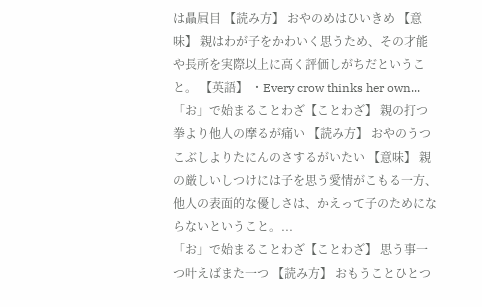は贔屓目 【読み方】 おやのめはひいきめ 【意味】 親はわが子をかわいく思うため、その才能や長所を実際以上に高く評価しがちだということ。 【英語】 ・Every crow thinks her own...
「お」で始まることわざ【ことわざ】 親の打つ拳より他人の摩るが痛い 【読み方】 おやのうつこぶしよりたにんのさするがいたい 【意味】 親の厳しいしつけには子を思う愛情がこもる一方、他人の表面的な優しさは、かえって子のためにならないということ。...
「お」で始まることわざ【ことわざ】 思う事一つ叶えばまた一つ 【読み方】 おもうことひとつ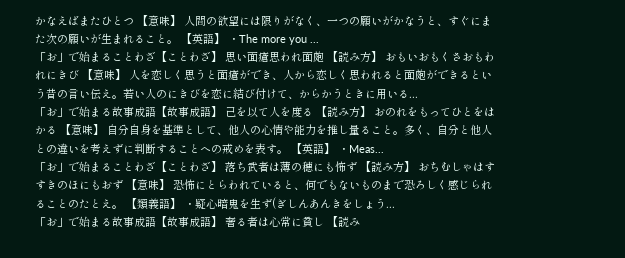かなえばまたひとつ 【意味】 人間の欲望には限りがなく、一つの願いがかなうと、すぐにまた次の願いが生まれること。 【英語】 ・The more you ...
「お」で始まることわざ【ことわざ】 思い面瘡思われ面皰 【読み方】 おもいおもくさおもわれにきび 【意味】 人を恋しく思うと面瘡ができ、人から恋しく思われると面皰ができるという昔の言い伝え。若い人のにきびを恋に結び付けて、からかうときに用いる...
「お」で始まる故事成語【故事成語】 己を以て人を度る 【読み方】 おのれをもってひとをはかる 【意味】 自分自身を基準として、他人の心情や能力を推し量ること。多く、自分と他人との違いを考えずに判断することへの戒めを表す。 【英語】 ・Meas...
「お」で始まることわざ【ことわざ】 落ち武者は薄の穂にも怖ず 【読み方】 おちむしゃはすすきのほにもおず 【意味】 恐怖にとらわれていると、何でもないものまで恐ろしく感じられることのたとえ。 【類義語】 ・疑心暗鬼を生ず(ぎしんあんきをしょう...
「お」で始まる故事成語【故事成語】 奢る者は心常に貧し 【読み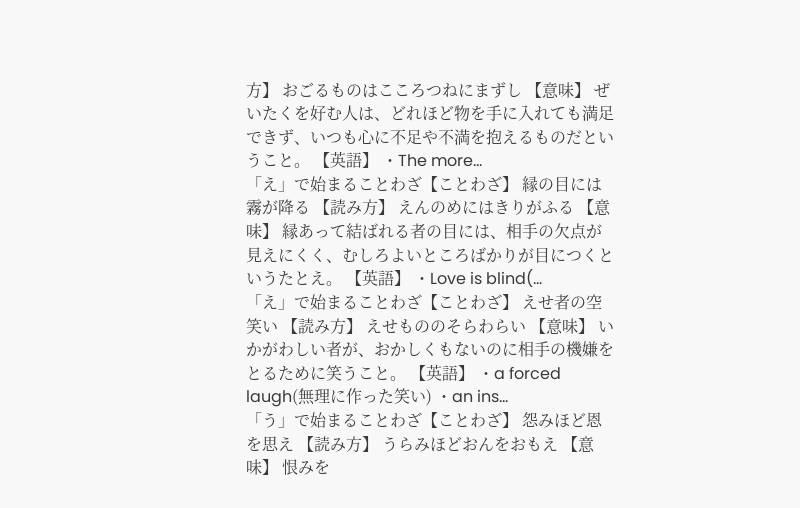方】 おごるものはこころつねにまずし 【意味】 ぜいたくを好む人は、どれほど物を手に入れても満足できず、いつも心に不足や不満を抱えるものだということ。 【英語】 ・The more...
「え」で始まることわざ【ことわざ】 縁の目には霧が降る 【読み方】 えんのめにはきりがふる 【意味】 縁あって結ばれる者の目には、相手の欠点が見えにくく、むしろよいところばかりが目につくというたとえ。 【英語】 ・Love is blind(...
「え」で始まることわざ【ことわざ】 えせ者の空笑い 【読み方】 えせもののそらわらい 【意味】 いかがわしい者が、おかしくもないのに相手の機嫌をとるために笑うこと。 【英語】 ・a forced laugh(無理に作った笑い) ・an ins...
「う」で始まることわざ【ことわざ】 怨みほど恩を思え 【読み方】 うらみほどおんをおもえ 【意味】 恨みを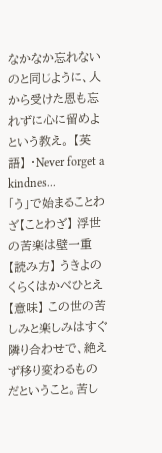なかなか忘れないのと同じように、人から受けた恩も忘れずに心に留めよという教え。 【英語】 ・Never forget a kindnes...
「う」で始まることわざ【ことわざ】 浮世の苦楽は壁一重 【読み方】 うきよのくらくはかべひとえ 【意味】 この世の苦しみと楽しみはすぐ隣り合わせで、絶えず移り変わるものだということ。苦し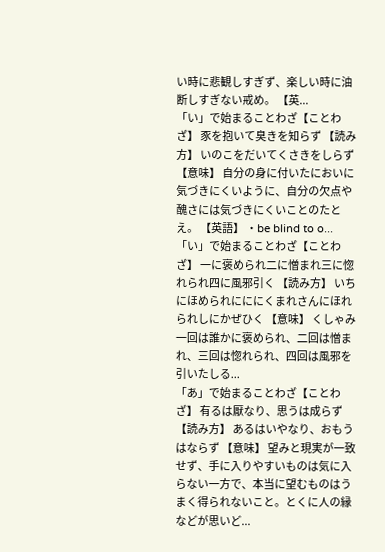い時に悲観しすぎず、楽しい時に油断しすぎない戒め。 【英...
「い」で始まることわざ【ことわざ】 豕を抱いて臭きを知らず 【読み方】 いのこをだいてくさきをしらず 【意味】 自分の身に付いたにおいに気づきにくいように、自分の欠点や醜さには気づきにくいことのたとえ。 【英語】 ・be blind to o...
「い」で始まることわざ【ことわざ】 一に褒められ二に憎まれ三に惚れられ四に風邪引く 【読み方】 いちにほめられにににくまれさんにほれられしにかぜひく 【意味】 くしゃみ一回は誰かに褒められ、二回は憎まれ、三回は惚れられ、四回は風邪を引いたしる...
「あ」で始まることわざ【ことわざ】 有るは厭なり、思うは成らず 【読み方】 あるはいやなり、おもうはならず 【意味】 望みと現実が一致せず、手に入りやすいものは気に入らない一方で、本当に望むものはうまく得られないこと。とくに人の縁などが思いど...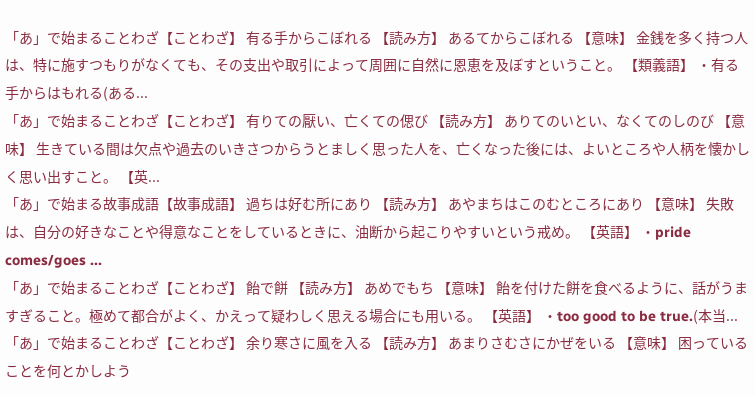「あ」で始まることわざ【ことわざ】 有る手からこぼれる 【読み方】 あるてからこぼれる 【意味】 金銭を多く持つ人は、特に施すつもりがなくても、その支出や取引によって周囲に自然に恩恵を及ぼすということ。 【類義語】 ・有る手からはもれる(ある...
「あ」で始まることわざ【ことわざ】 有りての厭い、亡くての偲び 【読み方】 ありてのいとい、なくてのしのび 【意味】 生きている間は欠点や過去のいきさつからうとましく思った人を、亡くなった後には、よいところや人柄を懐かしく思い出すこと。 【英...
「あ」で始まる故事成語【故事成語】 過ちは好む所にあり 【読み方】 あやまちはこのむところにあり 【意味】 失敗は、自分の好きなことや得意なことをしているときに、油断から起こりやすいという戒め。 【英語】 ・pride comes/goes ...
「あ」で始まることわざ【ことわざ】 飴で餅 【読み方】 あめでもち 【意味】 飴を付けた餅を食べるように、話がうますぎること。極めて都合がよく、かえって疑わしく思える場合にも用いる。 【英語】 ・too good to be true.(本当...
「あ」で始まることわざ【ことわざ】 余り寒さに風を入る 【読み方】 あまりさむさにかぜをいる 【意味】 困っていることを何とかしよう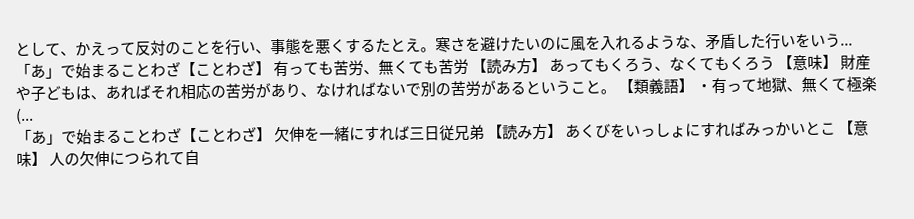として、かえって反対のことを行い、事態を悪くするたとえ。寒さを避けたいのに風を入れるような、矛盾した行いをいう...
「あ」で始まることわざ【ことわざ】 有っても苦労、無くても苦労 【読み方】 あってもくろう、なくてもくろう 【意味】 財産や子どもは、あればそれ相応の苦労があり、なければないで別の苦労があるということ。 【類義語】 ・有って地獄、無くて極楽(...
「あ」で始まることわざ【ことわざ】 欠伸を一緒にすれば三日従兄弟 【読み方】 あくびをいっしょにすればみっかいとこ 【意味】 人の欠伸につられて自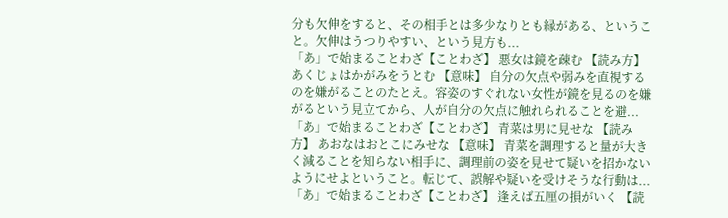分も欠伸をすると、その相手とは多少なりとも縁がある、ということ。欠伸はうつりやすい、という見方も...
「あ」で始まることわざ【ことわざ】 悪女は鏡を疎む 【読み方】 あくじょはかがみをうとむ 【意味】 自分の欠点や弱みを直視するのを嫌がることのたとえ。容姿のすぐれない女性が鏡を見るのを嫌がるという見立てから、人が自分の欠点に触れられることを避...
「あ」で始まることわざ【ことわざ】 青菜は男に見せな 【読み方】 あおなはおとこにみせな 【意味】 青菜を調理すると量が大きく減ることを知らない相手に、調理前の姿を見せて疑いを招かないようにせよということ。転じて、誤解や疑いを受けそうな行動は...
「あ」で始まることわざ【ことわざ】 逢えば五厘の損がいく 【読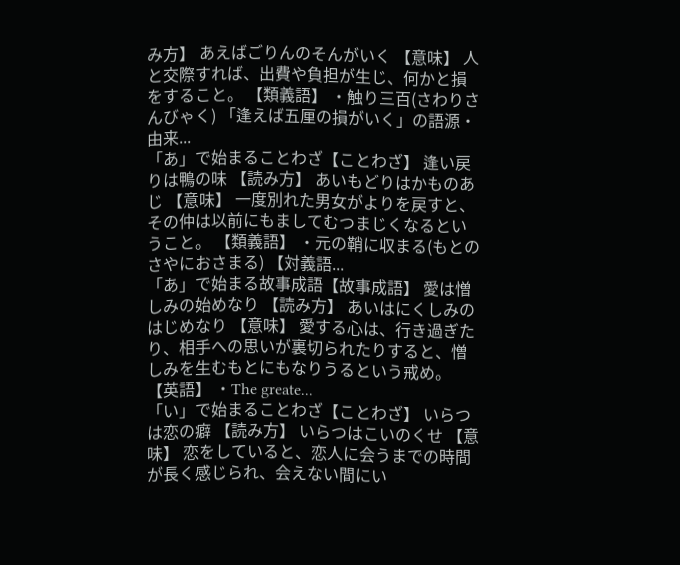み方】 あえばごりんのそんがいく 【意味】 人と交際すれば、出費や負担が生じ、何かと損をすること。 【類義語】 ・触り三百(さわりさんびゃく) 「逢えば五厘の損がいく」の語源・由来...
「あ」で始まることわざ【ことわざ】 逢い戻りは鴨の味 【読み方】 あいもどりはかものあじ 【意味】 一度別れた男女がよりを戻すと、その仲は以前にもましてむつまじくなるということ。 【類義語】 ・元の鞘に収まる(もとのさやにおさまる) 【対義語...
「あ」で始まる故事成語【故事成語】 愛は憎しみの始めなり 【読み方】 あいはにくしみのはじめなり 【意味】 愛する心は、行き過ぎたり、相手への思いが裏切られたりすると、憎しみを生むもとにもなりうるという戒め。 【英語】 ・The greate...
「い」で始まることわざ【ことわざ】 いらつは恋の癖 【読み方】 いらつはこいのくせ 【意味】 恋をしていると、恋人に会うまでの時間が長く感じられ、会えない間にい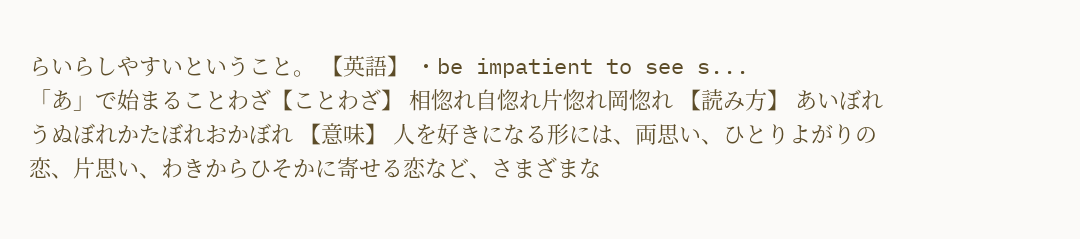らいらしやすいということ。 【英語】 ・be impatient to see s...
「あ」で始まることわざ【ことわざ】 相惚れ自惚れ片惚れ岡惚れ 【読み方】 あいぼれうぬぼれかたぼれおかぼれ 【意味】 人を好きになる形には、両思い、ひとりよがりの恋、片思い、わきからひそかに寄せる恋など、さまざまな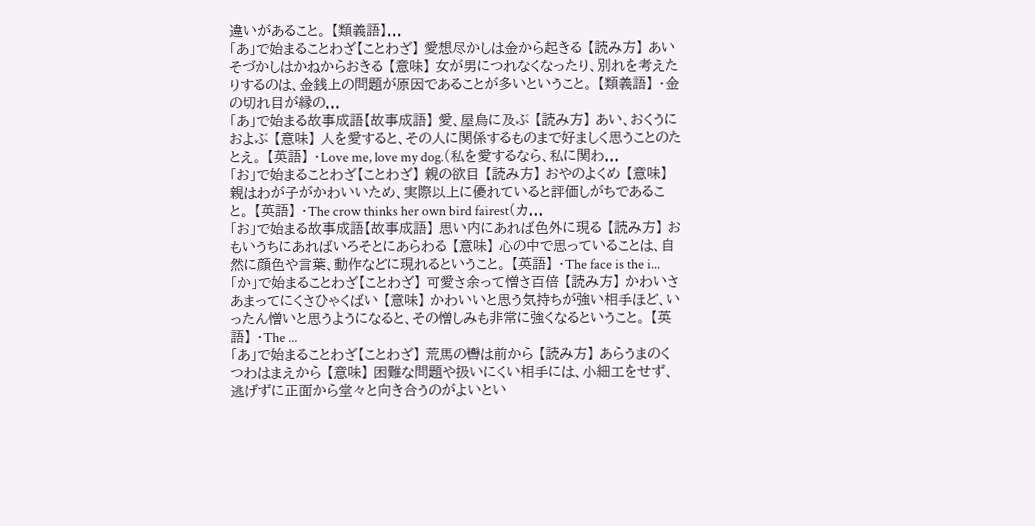違いがあること。 【類義語】...
「あ」で始まることわざ【ことわざ】 愛想尽かしは金から起きる 【読み方】 あいそづかしはかねからおきる 【意味】 女が男につれなくなったり、別れを考えたりするのは、金銭上の問題が原因であることが多いということ。 【類義語】 ・金の切れ目が縁の...
「あ」で始まる故事成語【故事成語】 愛、屋烏に及ぶ 【読み方】 あい、おくうにおよぶ 【意味】 人を愛すると、その人に関係するものまで好ましく思うことのたとえ。 【英語】 ・Love me, love my dog.(私を愛するなら、私に関わ...
「お」で始まることわざ【ことわざ】 親の欲目 【読み方】 おやのよくめ 【意味】 親はわが子がかわいいため、実際以上に優れていると評価しがちであること。 【英語】 ・The crow thinks her own bird fairest(カ...
「お」で始まる故事成語【故事成語】 思い内にあれば色外に現る 【読み方】 おもいうちにあればいろそとにあらわる 【意味】 心の中で思っていることは、自然に顔色や言葉、動作などに現れるということ。 【英語】 ・The face is the i...
「か」で始まることわざ【ことわざ】 可愛さ余って憎さ百倍 【読み方】 かわいさあまってにくさひゃくばい 【意味】 かわいいと思う気持ちが強い相手ほど、いったん憎いと思うようになると、その憎しみも非常に強くなるということ。 【英語】 ・The ...
「あ」で始まることわざ【ことわざ】 荒馬の轡は前から 【読み方】 あらうまのくつわはまえから 【意味】 困難な問題や扱いにくい相手には、小細工をせず、逃げずに正面から堂々と向き合うのがよいとい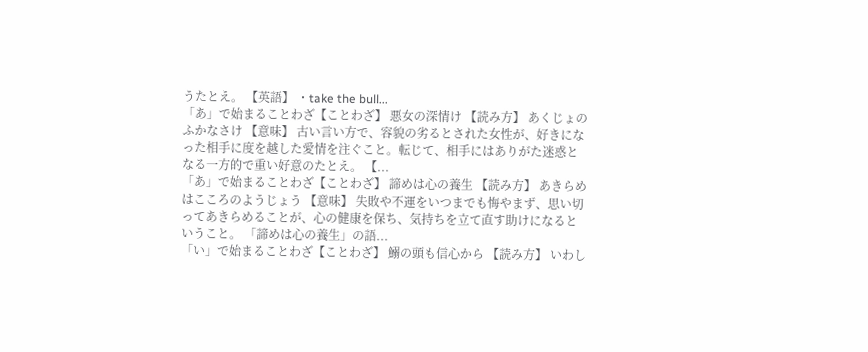うたとえ。 【英語】 ・take the bull...
「あ」で始まることわざ【ことわざ】 悪女の深情け 【読み方】 あくじょのふかなさけ 【意味】 古い言い方で、容貌の劣るとされた女性が、好きになった相手に度を越した愛情を注ぐこと。転じて、相手にはありがた迷惑となる一方的で重い好意のたとえ。 【...
「あ」で始まることわざ【ことわざ】 諦めは心の養生 【読み方】 あきらめはこころのようじょう 【意味】 失敗や不運をいつまでも悔やまず、思い切ってあきらめることが、心の健康を保ち、気持ちを立て直す助けになるということ。 「諦めは心の養生」の語...
「い」で始まることわざ【ことわざ】 鰯の頭も信心から 【読み方】 いわし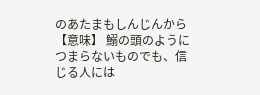のあたまもしんじんから 【意味】 鰯の頭のようにつまらないものでも、信じる人には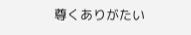尊くありがたい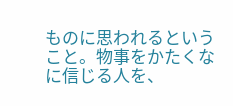ものに思われるということ。物事をかたくなに信じる人を、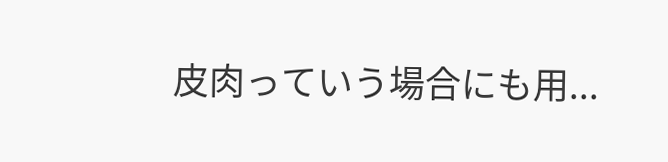皮肉っていう場合にも用...